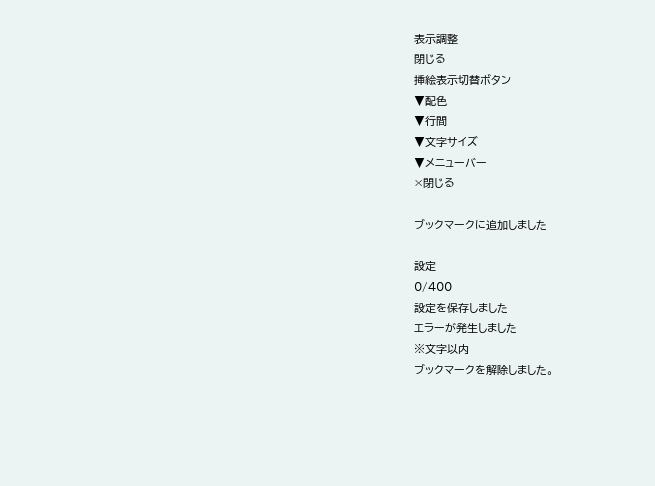表示調整
閉じる
挿絵表示切替ボタン
▼配色
▼行間
▼文字サイズ
▼メニューバー
×閉じる

ブックマークに追加しました

設定
0/400
設定を保存しました
エラーが発生しました
※文字以内
ブックマークを解除しました。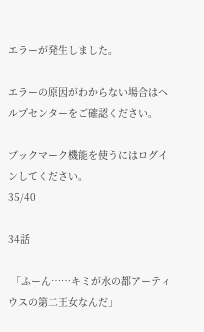エラーが発生しました。

エラーの原因がわからない場合はヘルプセンターをご確認ください。

ブックマーク機能を使うにはログインしてください。
35/40

34話

 「ふーん……キミが水の都アーティウスの第二王女なんだ」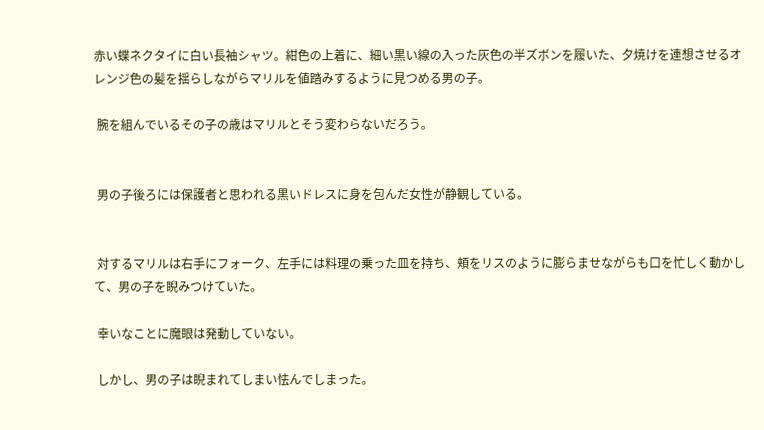赤い蝶ネクタイに白い長袖シャツ。紺色の上着に、細い黒い線の入った灰色の半ズボンを履いた、夕焼けを連想させるオレンジ色の髪を揺らしながらマリルを値踏みするように見つめる男の子。

 腕を組んでいるその子の歳はマリルとそう変わらないだろう。


 男の子後ろには保護者と思われる黒いドレスに身を包んだ女性が静観している。


 対するマリルは右手にフォーク、左手には料理の乗った皿を持ち、頬をリスのように膨らませながらも口を忙しく動かして、男の子を睨みつけていた。

 幸いなことに魔眼は発動していない。

 しかし、男の子は睨まれてしまい怯んでしまった。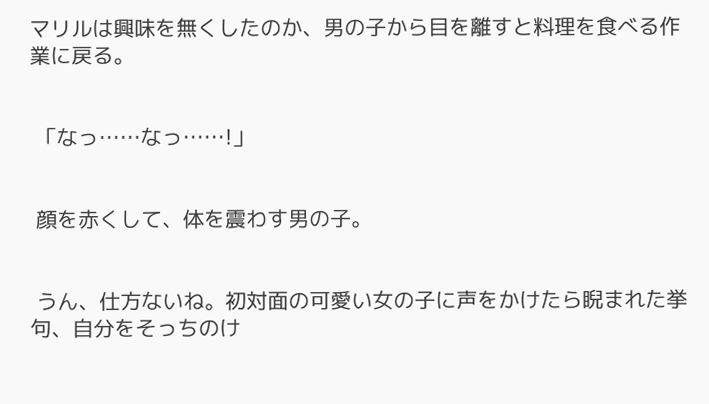マリルは興味を無くしたのか、男の子から目を離すと料理を食べる作業に戻る。


 「なっ……なっ……!」


 顔を赤くして、体を震わす男の子。


 うん、仕方ないね。初対面の可愛い女の子に声をかけたら睨まれた挙句、自分をそっちのけ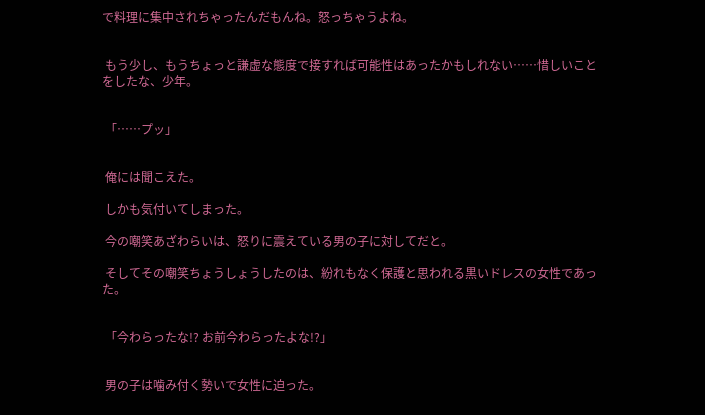で料理に集中されちゃったんだもんね。怒っちゃうよね。


 もう少し、もうちょっと謙虚な態度で接すれば可能性はあったかもしれない……惜しいことをしたな、少年。


 「……プッ」


 俺には聞こえた。

 しかも気付いてしまった。

 今の嘲笑あざわらいは、怒りに震えている男の子に対してだと。

 そしてその嘲笑ちょうしょうしたのは、紛れもなく保護と思われる黒いドレスの女性であった。


 「今わらったな!? お前今わらったよな!?」


 男の子は噛み付く勢いで女性に迫った。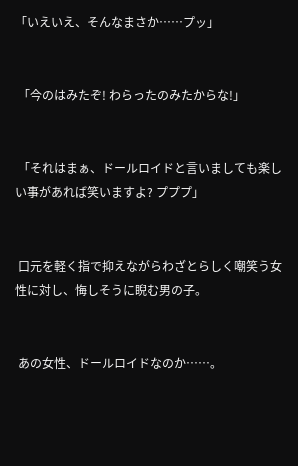「いえいえ、そんなまさか……プッ」


 「今のはみたぞ! わらったのみたからな!」


 「それはまぁ、ドールロイドと言いましても楽しい事があれば笑いますよ? プププ」


 口元を軽く指で抑えながらわざとらしく嘲笑う女性に対し、悔しそうに睨む男の子。


 あの女性、ドールロイドなのか……。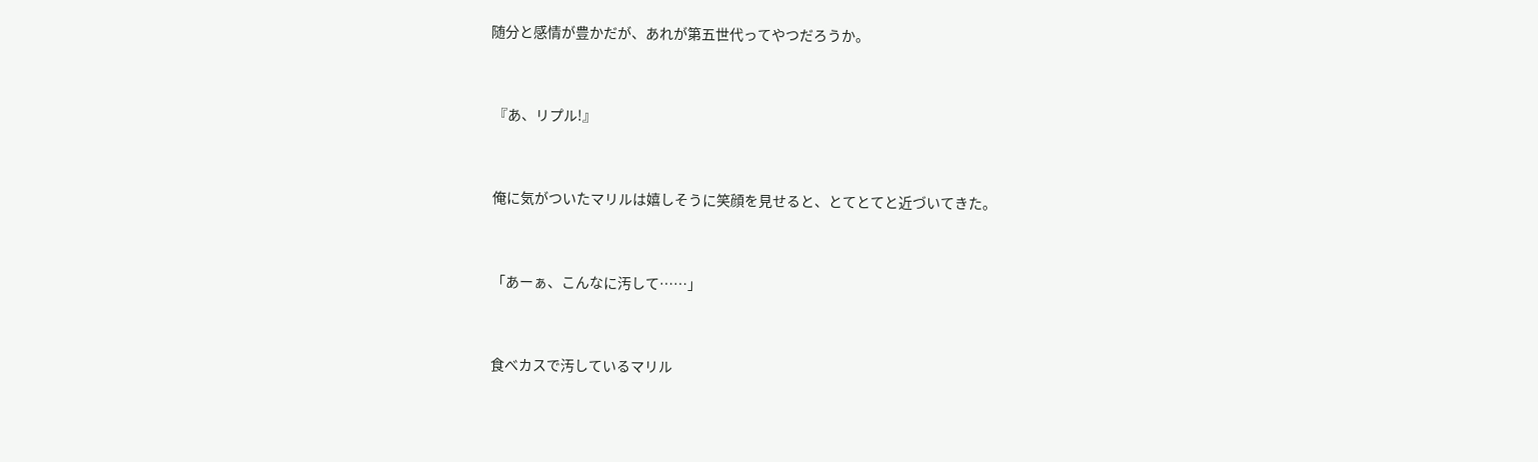随分と感情が豊かだが、あれが第五世代ってやつだろうか。


 『あ、リプル!』


 俺に気がついたマリルは嬉しそうに笑顔を見せると、とてとてと近づいてきた。


 「あーぁ、こんなに汚して……」


 食べカスで汚しているマリル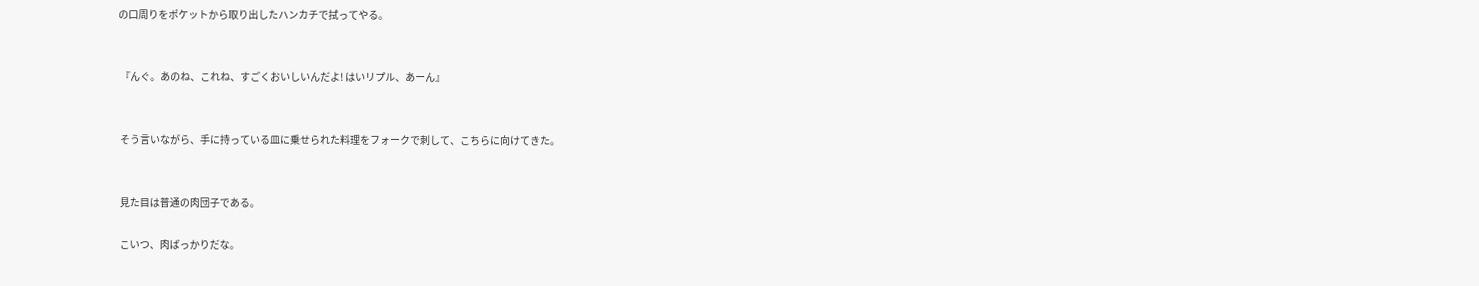の口周りをポケットから取り出したハンカチで拭ってやる。


 『んぐ。あのね、これね、すごくおいしいんだよ! はいリプル、あーん』


 そう言いながら、手に持っている皿に乗せられた料理をフォークで刺して、こちらに向けてきた。


 見た目は普通の肉団子である。

 こいつ、肉ばっかりだな。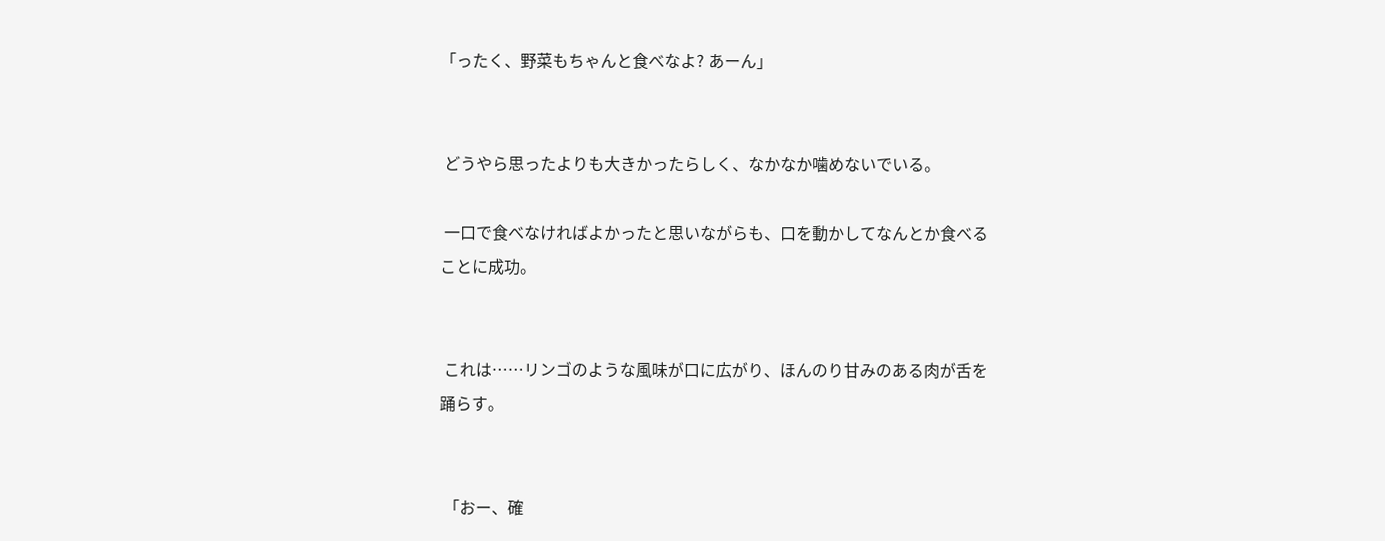「ったく、野菜もちゃんと食べなよ? あーん」


 どうやら思ったよりも大きかったらしく、なかなか噛めないでいる。

 一口で食べなければよかったと思いながらも、口を動かしてなんとか食べることに成功。


 これは……リンゴのような風味が口に広がり、ほんのり甘みのある肉が舌を踊らす。


 「おー、確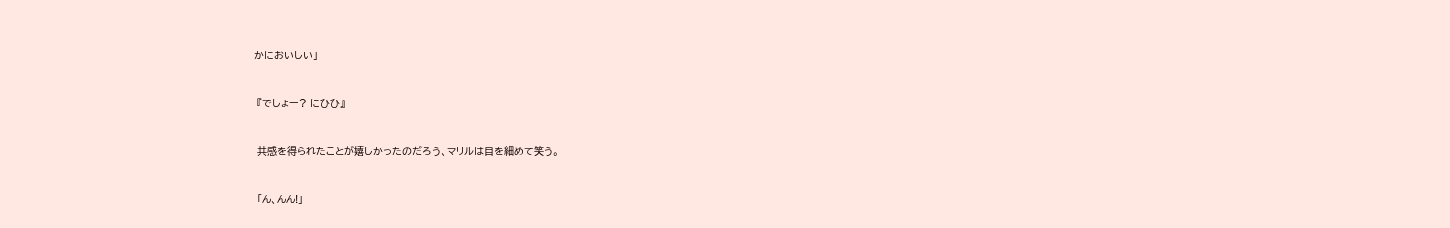かにおいしい」


 『でしょー? にひひ』


 共感を得られたことが嬉しかったのだろう、マリルは目を細めて笑う。


 「ん、んん!」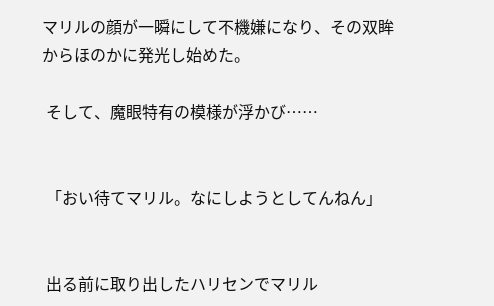マリルの顔が一瞬にして不機嫌になり、その双眸からほのかに発光し始めた。

 そして、魔眼特有の模様が浮かび……


 「おい待てマリル。なにしようとしてんねん」


 出る前に取り出したハリセンでマリル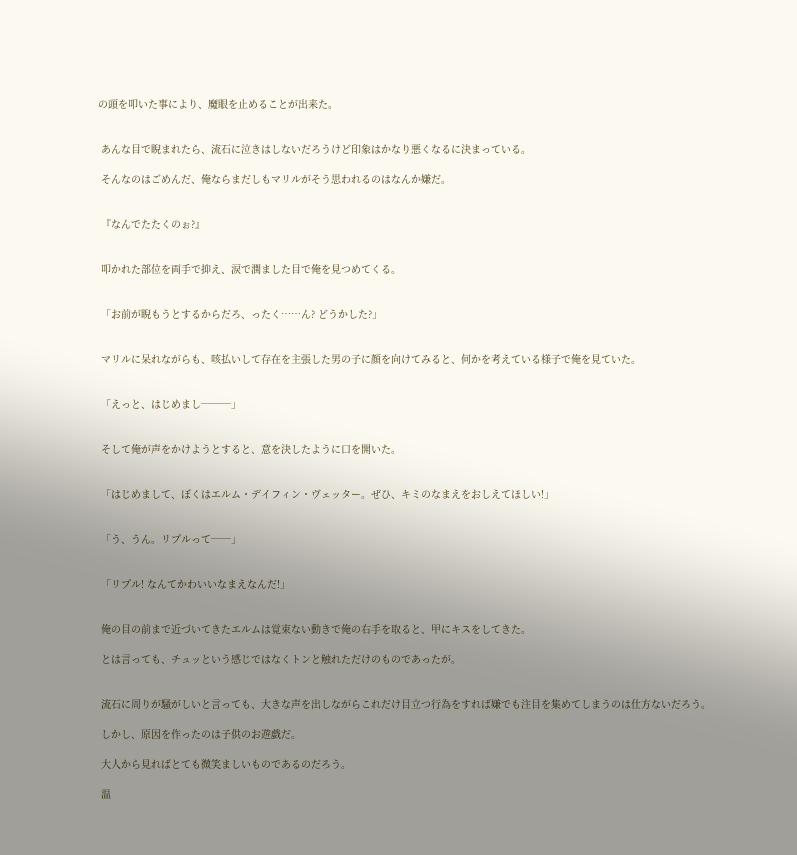の頭を叩いた事により、魔眼を止めることが出来た。


 あんな目で睨まれたら、流石に泣きはしないだろうけど印象はかなり悪くなるに決まっている。

 そんなのはごめんだ、俺ならまだしもマリルがそう思われるのはなんか嫌だ。


 『なんでたたくのぉ?』


 叩かれた部位を両手で抑え、涙で潤ました目で俺を見つめてくる。


 「お前が睨もうとするからだろ、ったく……ん? どうかした?」


 マリルに呆れながらも、咳払いして存在を主張した男の子に顔を向けてみると、何かを考えている様子で俺を見ていた。


 「えっと、はじめまし───」


 そして俺が声をかけようとすると、意を決したように口を開いた。


 「はじめまして、ぼくはエルム・デイフィン・ヴェッター。ぜひ、キミのなまえをおしえてほしい!」


 「う、うん。リプルって──」


 「リプル! なんてかわいいなまえなんだ!」


 俺の目の前まで近づいてきたエルムは覚束ない動きで俺の右手を取ると、甲にキスをしてきた。

 とは言っても、チュッという感じではなくトンと触れただけのものであったが。


 流石に周りが騒がしいと言っても、大きな声を出しながらこれだけ目立つ行為をすれば嫌でも注目を集めてしまうのは仕方ないだろう。

 しかし、原因を作ったのは子供のお遊戯だ。

 大人から見ればとても微笑ましいものであるのだろう。

 温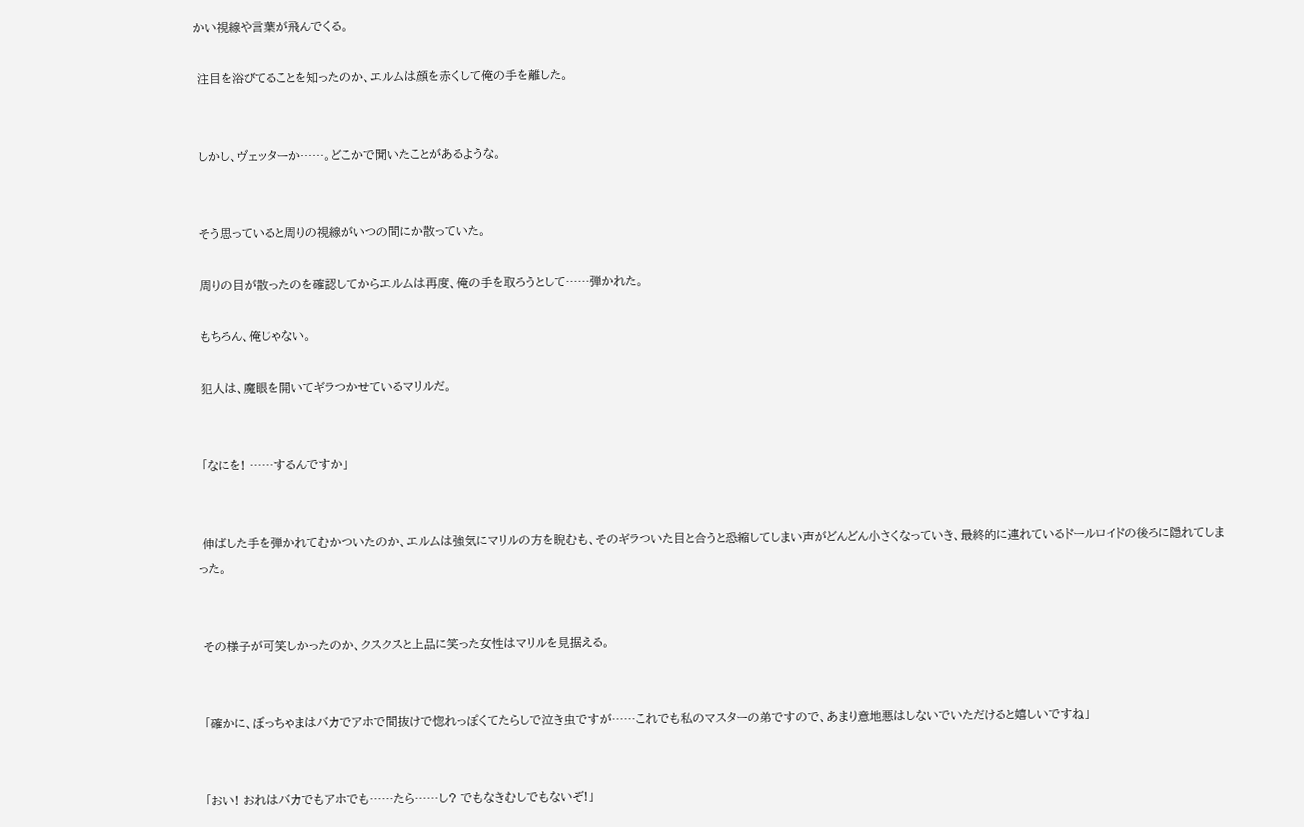かい視線や言葉が飛んでくる。

 注目を浴びてることを知ったのか、エルムは顔を赤くして俺の手を離した。


 しかし、ヴェッターか……。どこかで聞いたことがあるような。


 そう思っていると周りの視線がいつの間にか散っていた。

 周りの目が散ったのを確認してからエルムは再度、俺の手を取ろうとして……弾かれた。

 もちろん、俺じゃない。

 犯人は、魔眼を開いてギラつかせているマリルだ。


 「なにを! ……するんですか」


 伸ばした手を弾かれてむかついたのか、エルムは強気にマリルの方を睨むも、そのギラついた目と合うと恐縮してしまい声がどんどん小さくなっていき、最終的に連れているドールロイドの後ろに隠れてしまった。


 その様子が可笑しかったのか、クスクスと上品に笑った女性はマリルを見据える。


 「確かに、ぼっちゃまはバカでアホで間抜けで惚れっぽくてたらしで泣き虫ですが……これでも私のマスターの弟ですので、あまり意地悪はしないでいただけると嬉しいですね」


 「おい! おれはバカでもアホでも……たら……し? でもなきむしでもないぞ!」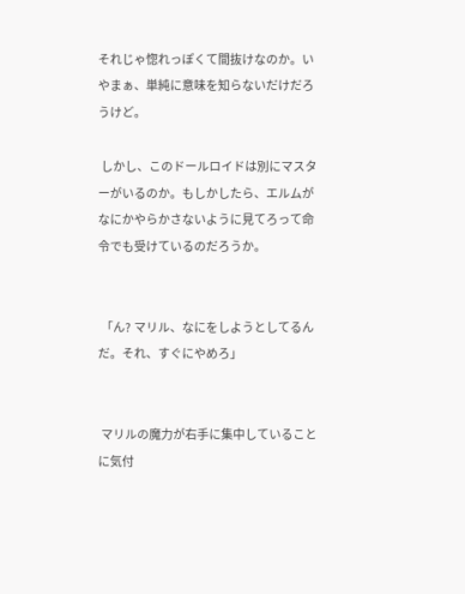それじゃ惚れっぽくて間抜けなのか。いやまぁ、単純に意味を知らないだけだろうけど。

 しかし、このドールロイドは別にマスターがいるのか。もしかしたら、エルムがなにかやらかさないように見てろって命令でも受けているのだろうか。


 「ん? マリル、なにをしようとしてるんだ。それ、すぐにやめろ」


 マリルの魔力が右手に集中していることに気付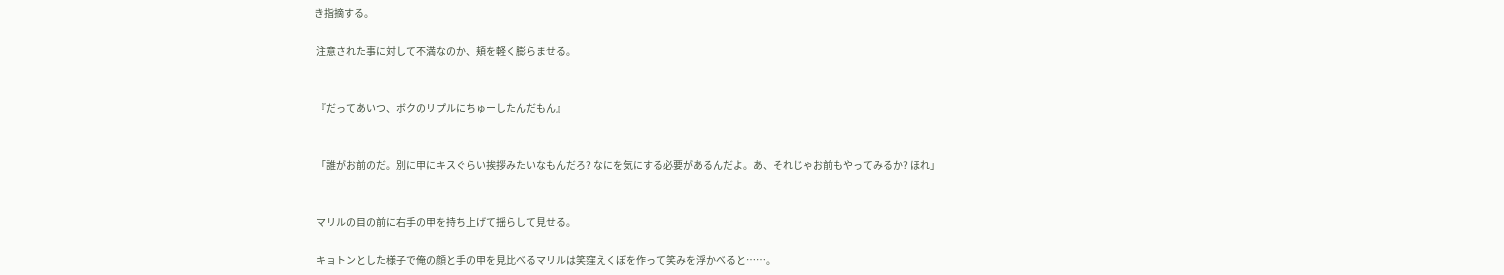き指摘する。

 注意された事に対して不満なのか、頬を軽く膨らませる。


 『だってあいつ、ボクのリプルにちゅーしたんだもん』


 「誰がお前のだ。別に甲にキスぐらい挨拶みたいなもんだろ? なにを気にする必要があるんだよ。あ、それじゃお前もやってみるか? ほれ」


 マリルの目の前に右手の甲を持ち上げて揺らして見せる。

 キョトンとした様子で俺の顔と手の甲を見比べるマリルは笑窪えくぼを作って笑みを浮かべると……。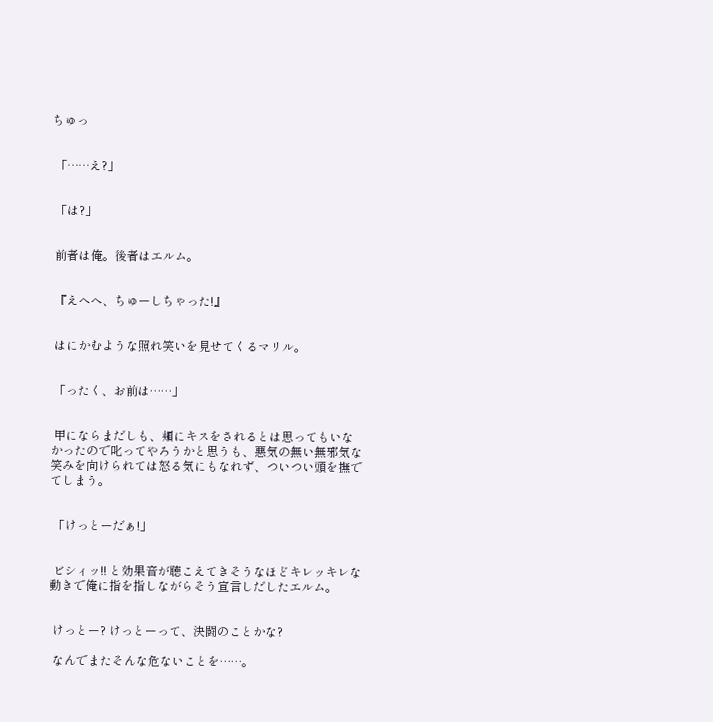ちゅっ


 「……え?」


 「は?」


 前者は俺。後者はエルム。


 『えへへ、ちゅーしちゃった!』


 はにかむような照れ笑いを見せてくるマリル。


 「ったく、お前は……」


 甲にならまだしも、頬にキスをされるとは思ってもいなかったので叱ってやろうかと思うも、悪気の無い無邪気な笑みを向けられては怒る気にもなれず、ついつい頭を撫でてしまう。


 「けっとーだぁ!」


 ビシィッ!! と効果音が聴こえてきそうなほどキレッキレな動きで俺に指を指しながらそう宣言しだしたエルム。


 けっとー? けっとーって、決闘のことかな?

 なんでまたそんな危ないことを……。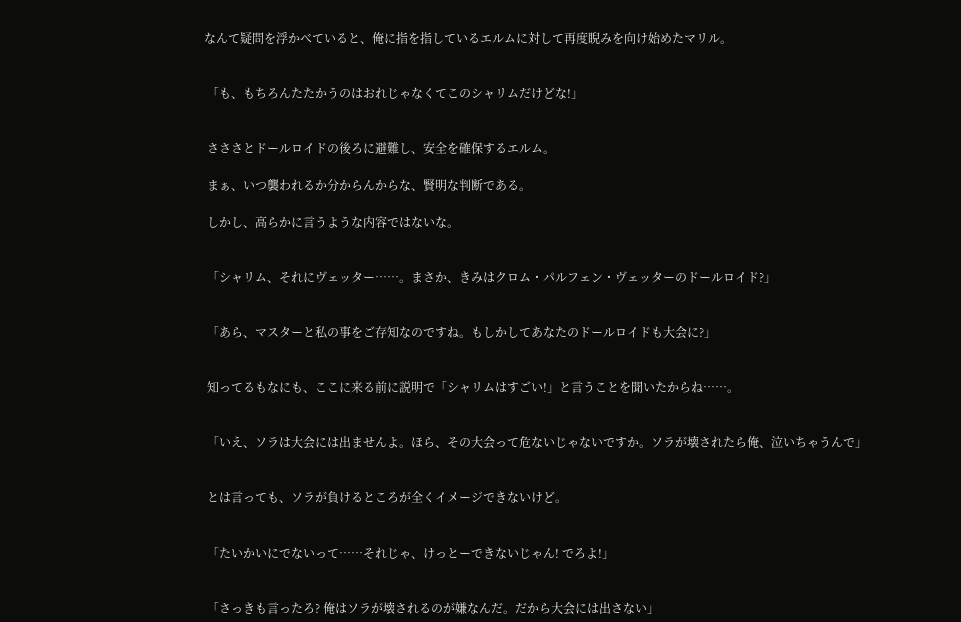なんて疑問を浮かべていると、俺に指を指しているエルムに対して再度睨みを向け始めたマリル。


 「も、もちろんたたかうのはおれじゃなくてこのシャリムだけどな!」


 さささとドールロイドの後ろに避難し、安全を確保するエルム。

 まぁ、いつ襲われるか分からんからな、賢明な判断である。

 しかし、高らかに言うような内容ではないな。


 「シャリム、それにヴェッター……。まさか、きみはクロム・パルフェン・ヴェッターのドールロイド?」


 「あら、マスターと私の事をご存知なのですね。もしかしてあなたのドールロイドも大会に?」


 知ってるもなにも、ここに来る前に説明で「シャリムはすごい!」と言うことを聞いたからね……。


 「いえ、ソラは大会には出ませんよ。ほら、その大会って危ないじゃないですか。ソラが壊されたら俺、泣いちゃうんで」


 とは言っても、ソラが負けるところが全くイメージできないけど。


 「たいかいにでないって……それじゃ、けっとーできないじゃん! でろよ!」


 「さっきも言ったろ? 俺はソラが壊されるのが嫌なんだ。だから大会には出さない」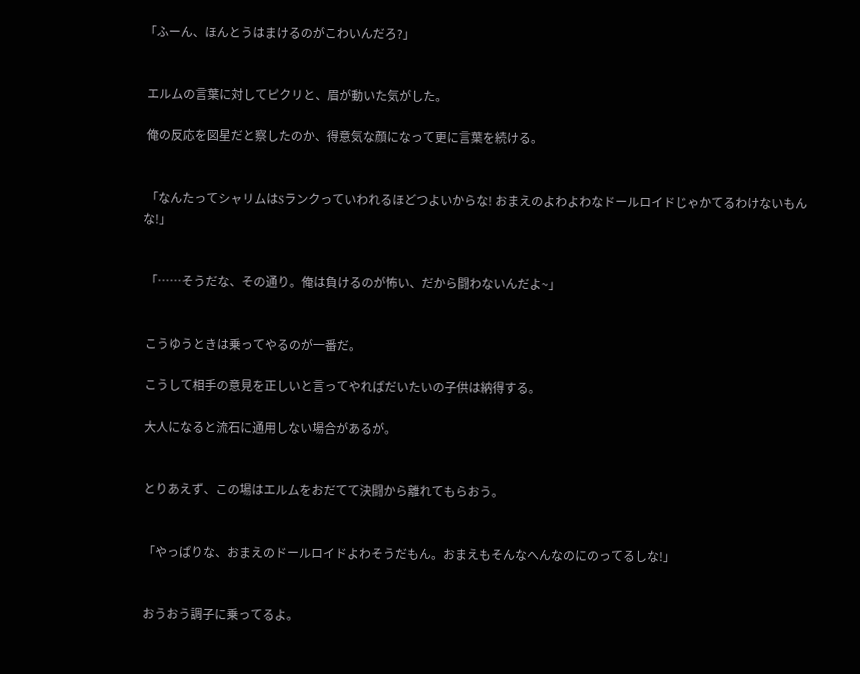「ふーん、ほんとうはまけるのがこわいんだろ?」


 エルムの言葉に対してピクリと、眉が動いた気がした。

 俺の反応を図星だと察したのか、得意気な顔になって更に言葉を続ける。


 「なんたってシャリムはSランクっていわれるほどつよいからな! おまえのよわよわなドールロイドじゃかてるわけないもんな!」


 「……そうだな、その通り。俺は負けるのが怖い、だから闘わないんだよ~」


 こうゆうときは乗ってやるのが一番だ。

 こうして相手の意見を正しいと言ってやればだいたいの子供は納得する。

 大人になると流石に通用しない場合があるが。


 とりあえず、この場はエルムをおだてて決闘から離れてもらおう。


 「やっぱりな、おまえのドールロイドよわそうだもん。おまえもそんなへんなのにのってるしな!」


 おうおう調子に乗ってるよ。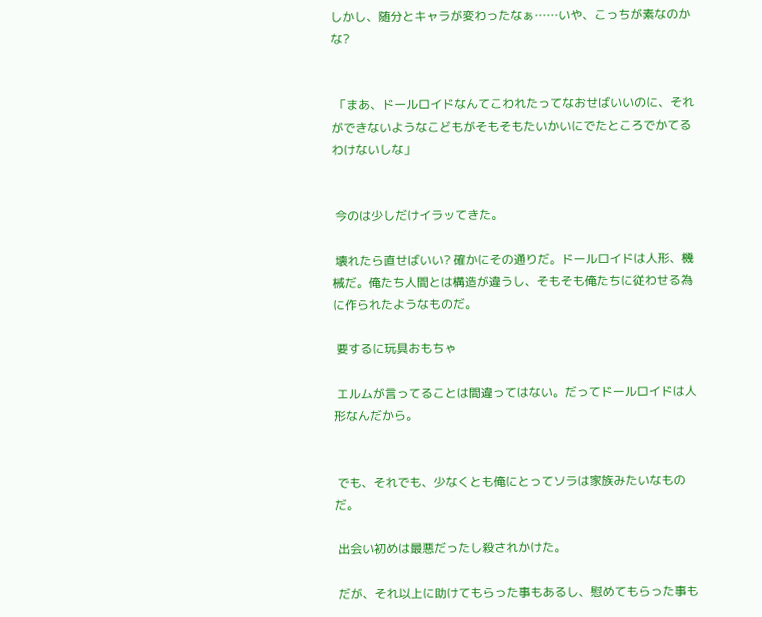しかし、随分とキャラが変わったなぁ……いや、こっちが素なのかな?


 「まあ、ドールロイドなんてこわれたってなおせばいいのに、それができないようなこどもがそもそもたいかいにでたところでかてるわけないしな」


 今のは少しだけイラッてきた。

 壊れたら直せばいい? 確かにその通りだ。ドールロイドは人形、機械だ。俺たち人間とは構造が違うし、そもそも俺たちに従わせる為に作られたようなものだ。

 要するに玩具おもちゃ

 エルムが言ってることは間違ってはない。だってドールロイドは人形なんだから。


 でも、それでも、少なくとも俺にとってソラは家族みたいなものだ。

 出会い初めは最悪だったし殺されかけた。

 だが、それ以上に助けてもらった事もあるし、慰めてもらった事も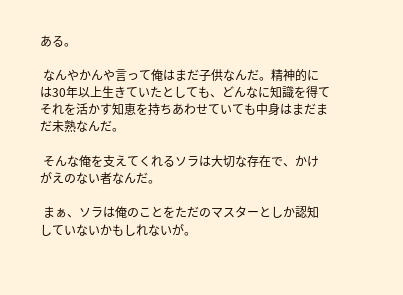ある。

 なんやかんや言って俺はまだ子供なんだ。精神的には30年以上生きていたとしても、どんなに知識を得てそれを活かす知恵を持ちあわせていても中身はまだまだ未熟なんだ。

 そんな俺を支えてくれるソラは大切な存在で、かけがえのない者なんだ。

 まぁ、ソラは俺のことをただのマスターとしか認知していないかもしれないが。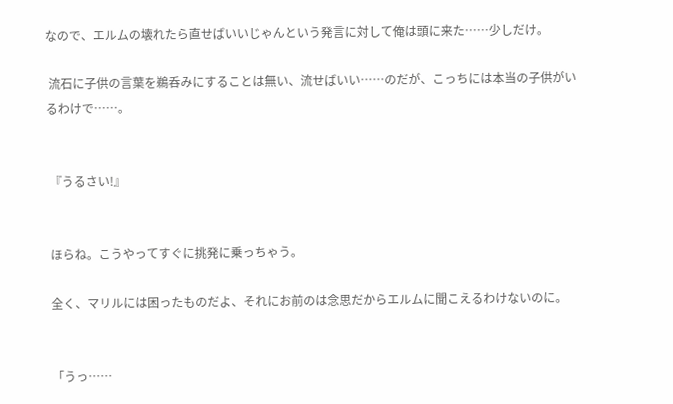なので、エルムの壊れたら直せばいいじゃんという発言に対して俺は頭に来た……少しだけ。

 流石に子供の言葉を鵜呑みにすることは無い、流せばいい……のだが、こっちには本当の子供がいるわけで……。


 『うるさい!』


 ほらね。こうやってすぐに挑発に乗っちゃう。

 全く、マリルには困ったものだよ、それにお前のは念思だからエルムに聞こえるわけないのに。


 「うっ……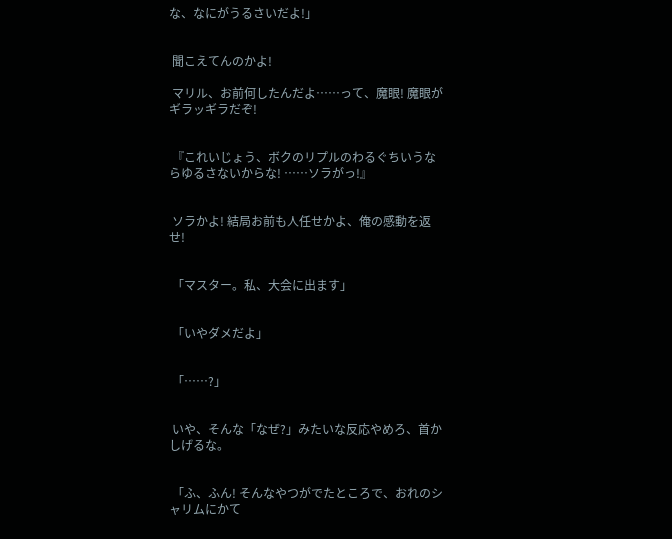な、なにがうるさいだよ!」


 聞こえてんのかよ!

 マリル、お前何したんだよ……って、魔眼! 魔眼がギラッギラだぞ!


 『これいじょう、ボクのリプルのわるぐちいうならゆるさないからな! ……ソラがっ!』


 ソラかよ! 結局お前も人任せかよ、俺の感動を返せ!


 「マスター。私、大会に出ます」


 「いやダメだよ」


 「……?」


 いや、そんな「なぜ?」みたいな反応やめろ、首かしげるな。


 「ふ、ふん! そんなやつがでたところで、おれのシャリムにかて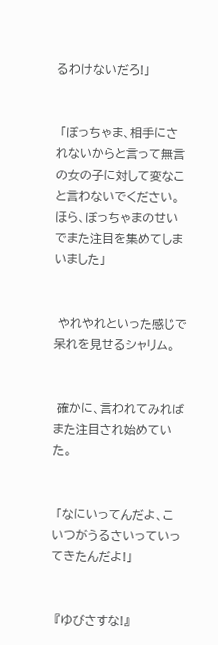るわけないだろ!」


 「ぼっちゃま、相手にされないからと言って無言の女の子に対して変なこと言わないでください。ほら、ぼっちゃまのせいでまた注目を集めてしまいました」


 やれやれといった感じで呆れを見せるシャリム。


 確かに、言われてみればまた注目され始めていた。


 「なにいってんだよ、こいつがうるさいっていってきたんだよ!」


 『ゆびさすな!』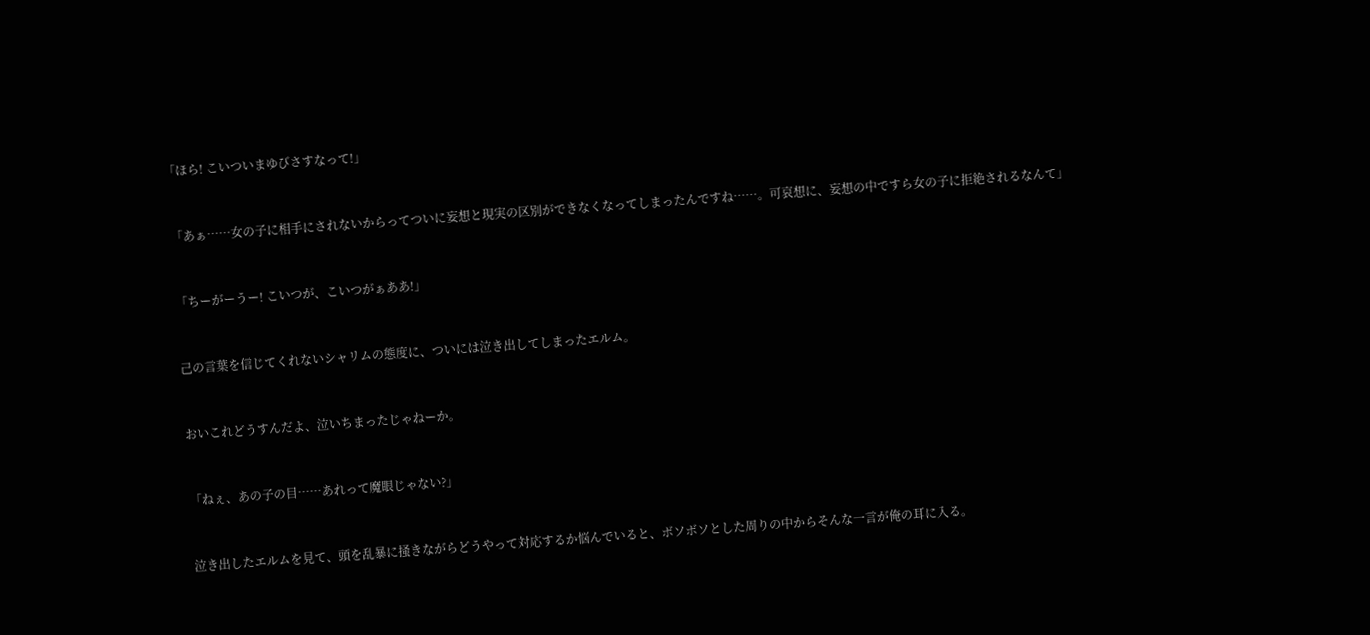「ほら! こいついまゆびさすなって!」


 「あぁ……女の子に相手にされないからってついに妄想と現実の区別ができなくなってしまったんですね……。可哀想に、妄想の中ですら女の子に拒絶されるなんて」


 「ちーがーうー! こいつが、こいつがぁああ!」


 己の言葉を信じてくれないシャリムの態度に、ついには泣き出してしまったエルム。


 おいこれどうすんだよ、泣いちまったじゃねーか。


 「ねぇ、あの子の目……あれって魔眼じゃない?」


 泣き出したエルムを見て、頭を乱暴に掻きながらどうやって対応するか悩んでいると、ボソボソとした周りの中からそんな一言が俺の耳に入る。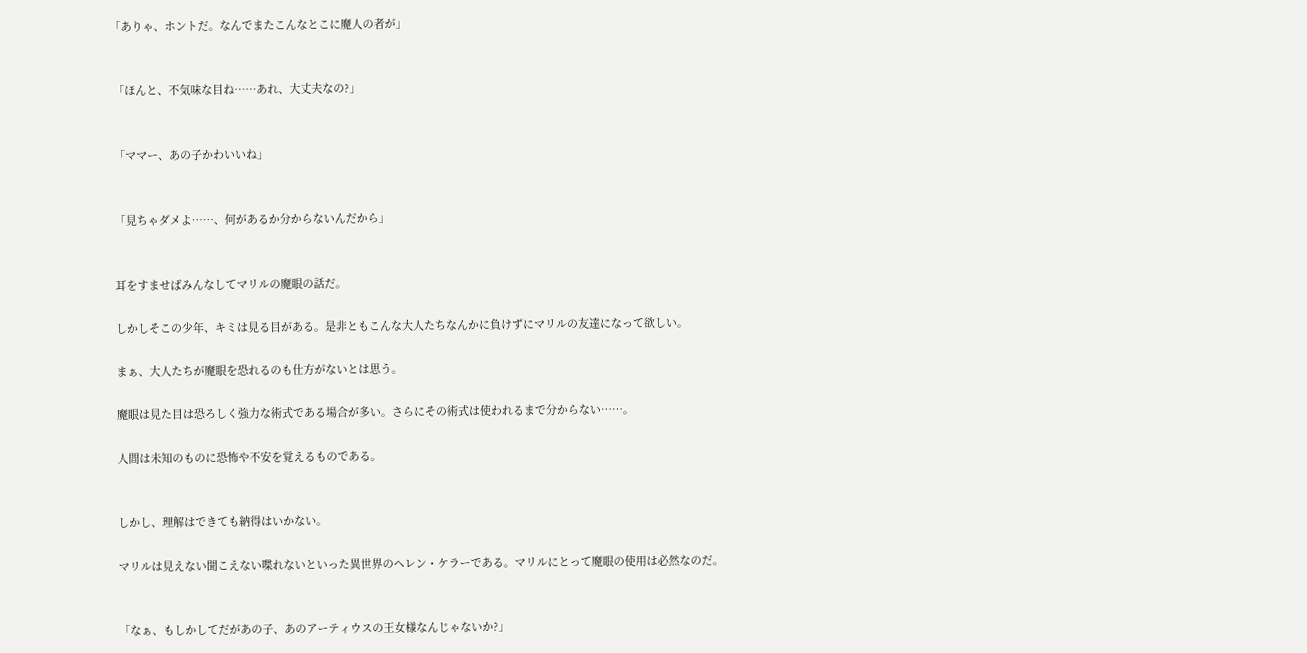「ありゃ、ホントだ。なんでまたこんなとこに魔人の者が」


 「ほんと、不気味な目ね……あれ、大丈夫なの?」


 「ママー、あの子かわいいね」


 「見ちゃダメよ……、何があるか分からないんだから」


 耳をすませばみんなしてマリルの魔眼の話だ。

 しかしそこの少年、キミは見る目がある。是非ともこんな大人たちなんかに負けずにマリルの友達になって欲しい。

 まぁ、大人たちが魔眼を恐れるのも仕方がないとは思う。

 魔眼は見た目は恐ろしく強力な術式である場合が多い。さらにその術式は使われるまで分からない……。

 人間は未知のものに恐怖や不安を覚えるものである。


 しかし、理解はできても納得はいかない。

 マリルは見えない聞こえない喋れないといった異世界のヘレン・ケラーである。マリルにとって魔眼の使用は必然なのだ。


 「なぁ、もしかしてだがあの子、あのアーティウスの王女様なんじゃないか?」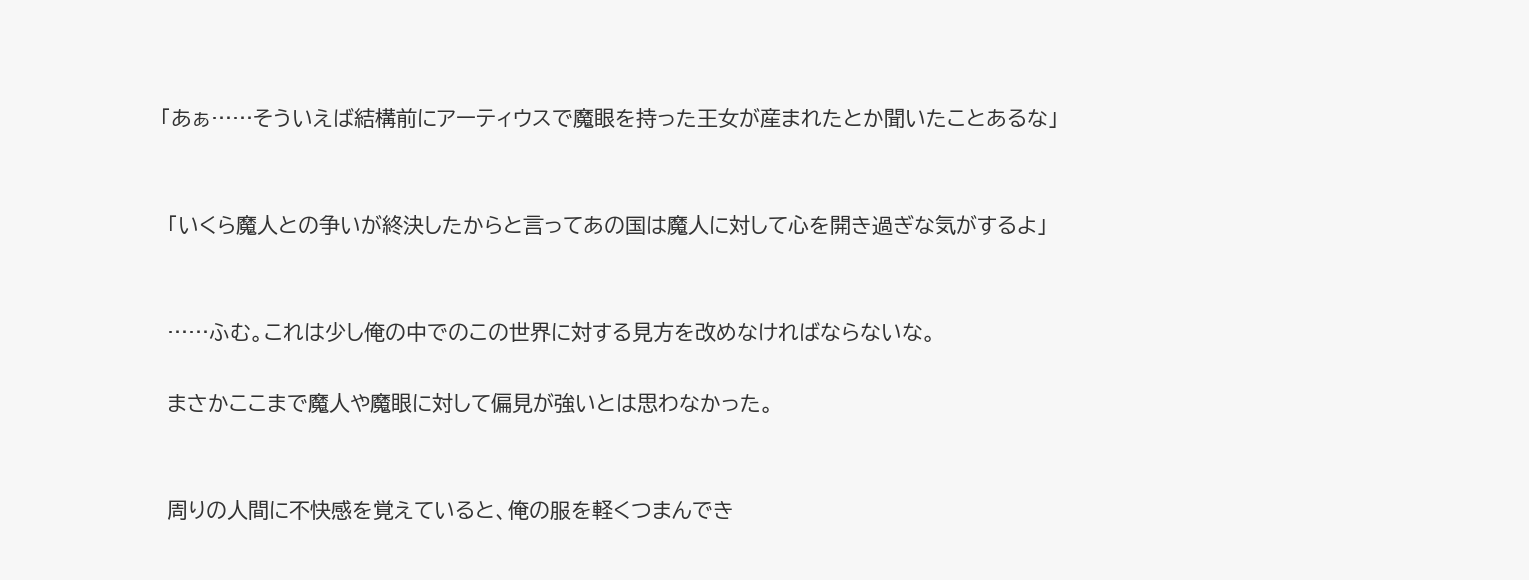「あぁ……そういえば結構前にアーティウスで魔眼を持った王女が産まれたとか聞いたことあるな」


 「いくら魔人との争いが終決したからと言ってあの国は魔人に対して心を開き過ぎな気がするよ」


 ……ふむ。これは少し俺の中でのこの世界に対する見方を改めなければならないな。

 まさかここまで魔人や魔眼に対して偏見が強いとは思わなかった。


 周りの人間に不快感を覚えていると、俺の服を軽くつまんでき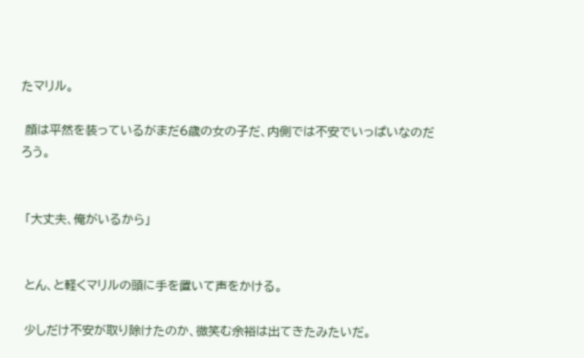たマリル。

 顔は平然を装っているがまだ6歳の女の子だ、内側では不安でいっぱいなのだろう。


 「大丈夫、俺がいるから」


 とん、と軽くマリルの頭に手を置いて声をかける。

 少しだけ不安が取り除けたのか、微笑む余裕は出てきたみたいだ。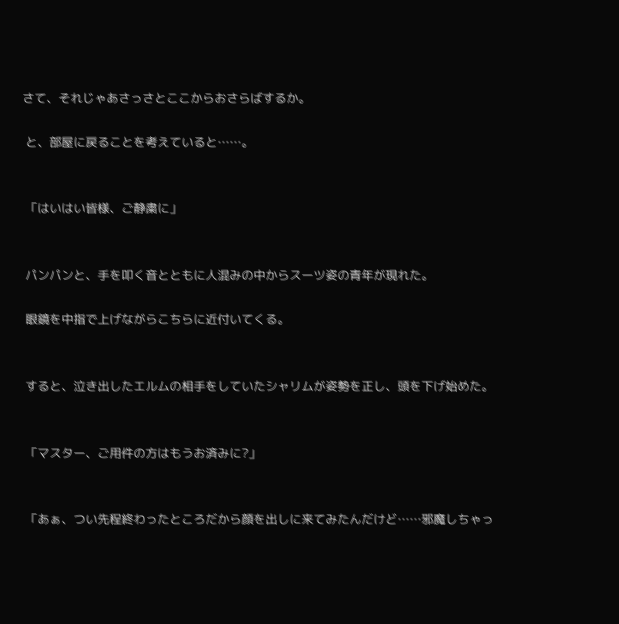さて、それじゃあさっさとここからおさらばするか。

 と、部屋に戻ることを考えていると……。


 「はいはい皆様、ご静粛に」


 パンパンと、手を叩く音とともに人混みの中からスーツ姿の青年が現れた。

 眼鏡を中指で上げながらこちらに近付いてくる。


 すると、泣き出したエルムの相手をしていたシャリムが姿勢を正し、頭を下げ始めた。


 「マスター、ご用件の方はもうお済みに?」


 「あぁ、つい先程終わったところだから顔を出しに来てみたんだけど……邪魔しちゃっ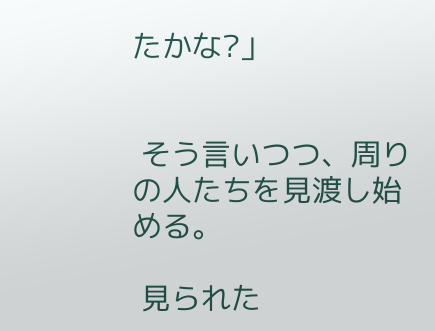たかな?」


 そう言いつつ、周りの人たちを見渡し始める。

 見られた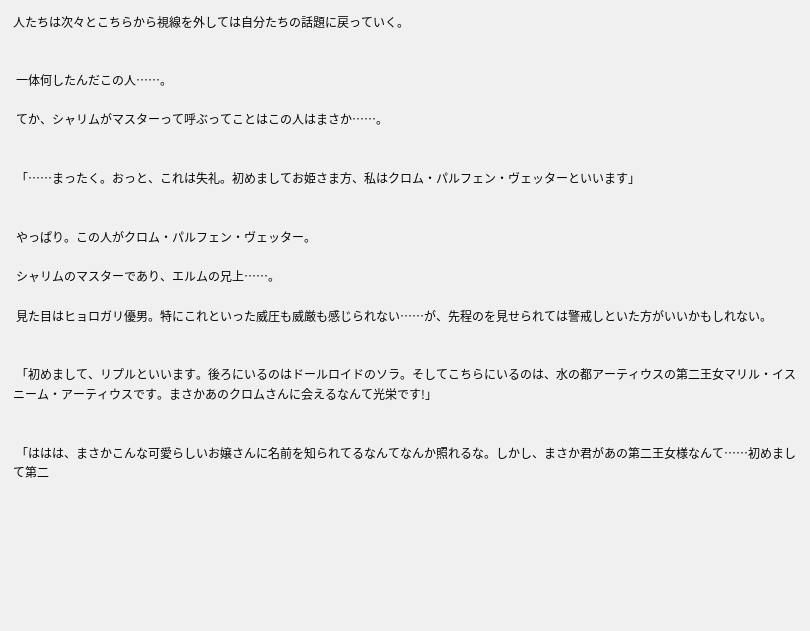人たちは次々とこちらから視線を外しては自分たちの話題に戻っていく。


 一体何したんだこの人……。

 てか、シャリムがマスターって呼ぶってことはこの人はまさか……。


 「……まったく。おっと、これは失礼。初めましてお姫さま方、私はクロム・パルフェン・ヴェッターといいます」


 やっぱり。この人がクロム・パルフェン・ヴェッター。

 シャリムのマスターであり、エルムの兄上……。

 見た目はヒョロガリ優男。特にこれといった威圧も威厳も感じられない……が、先程のを見せられては警戒しといた方がいいかもしれない。


 「初めまして、リプルといいます。後ろにいるのはドールロイドのソラ。そしてこちらにいるのは、水の都アーティウスの第二王女マリル・イスニーム・アーティウスです。まさかあのクロムさんに会えるなんて光栄です!」


 「ははは、まさかこんな可愛らしいお嬢さんに名前を知られてるなんてなんか照れるな。しかし、まさか君があの第二王女様なんて……初めまして第二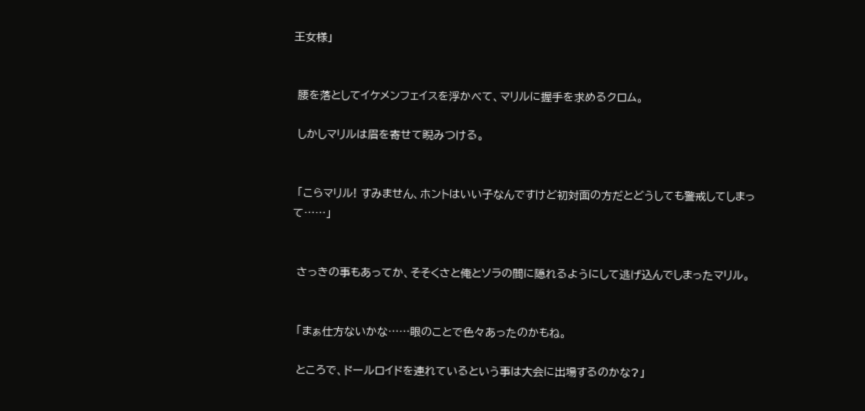王女様」


 腰を落としてイケメンフェイスを浮かべて、マリルに握手を求めるクロム。

 しかしマリルは眉を寄せて睨みつける。


 「こらマリル! すみません、ホントはいい子なんですけど初対面の方だとどうしても警戒してしまって……」


 さっきの事もあってか、そそくさと俺とソラの間に隠れるようにして逃げ込んでしまったマリル。


 「まぁ仕方ないかな……眼のことで色々あったのかもね。

 ところで、ドールロイドを連れているという事は大会に出場するのかな?」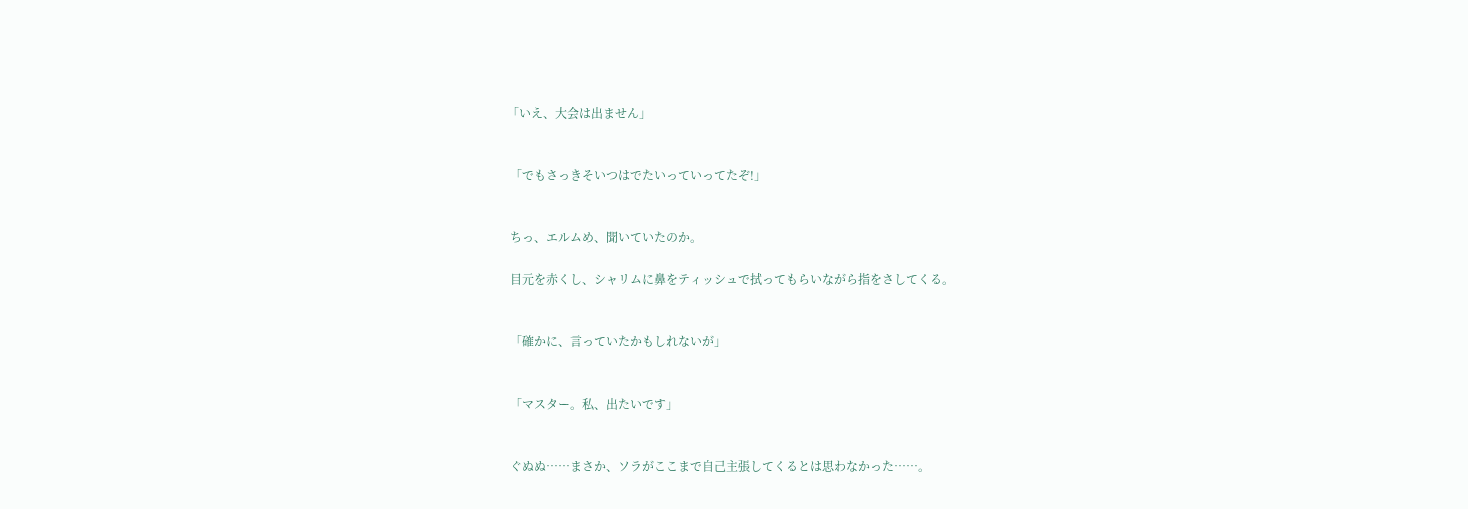「いえ、大会は出ません」


 「でもさっきそいつはでたいっていってたぞ!」


 ちっ、エルムめ、聞いていたのか。

 目元を赤くし、シャリムに鼻をティッシュで拭ってもらいながら指をさしてくる。


 「確かに、言っていたかもしれないが」


 「マスター。私、出たいです」


 ぐぬぬ……まさか、ソラがここまで自己主張してくるとは思わなかった……。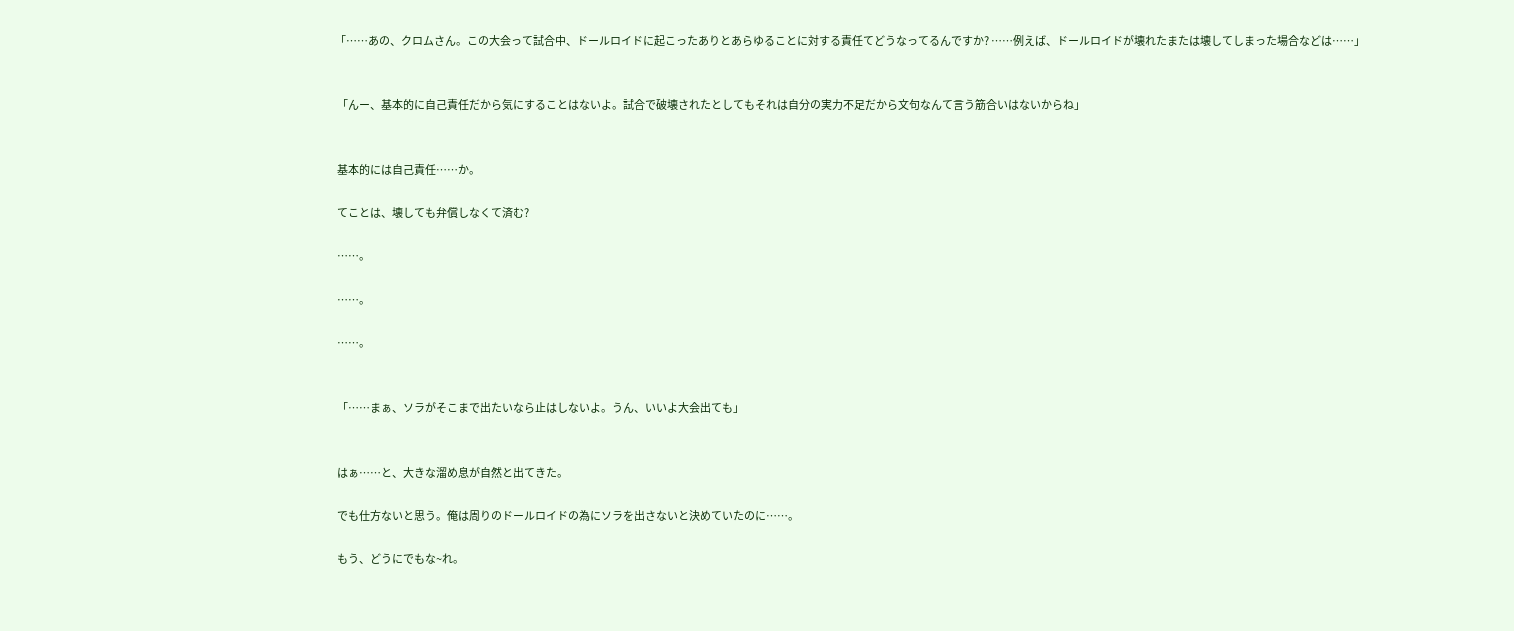「……あの、クロムさん。この大会って試合中、ドールロイドに起こったありとあらゆることに対する責任てどうなってるんですか? ……例えば、ドールロイドが壊れたまたは壊してしまった場合などは……」


 「んー、基本的に自己責任だから気にすることはないよ。試合で破壊されたとしてもそれは自分の実力不足だから文句なんて言う筋合いはないからね」


 基本的には自己責任……か。

 てことは、壊しても弁償しなくて済む?

 ……。

 ……。

 ……。


 「……まぁ、ソラがそこまで出たいなら止はしないよ。うん、いいよ大会出ても」


 はぁ……と、大きな溜め息が自然と出てきた。

 でも仕方ないと思う。俺は周りのドールロイドの為にソラを出さないと決めていたのに……。

 もう、どうにでもな~れ。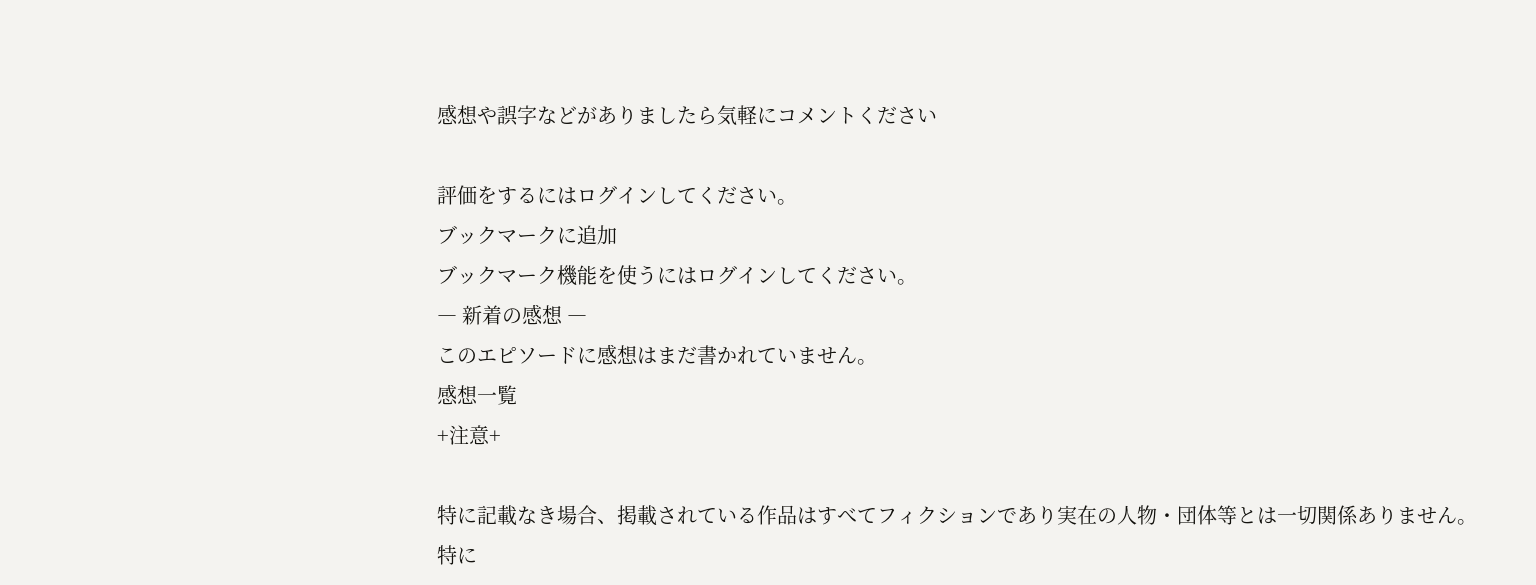感想や誤字などがありましたら気軽にコメントください

評価をするにはログインしてください。
ブックマークに追加
ブックマーク機能を使うにはログインしてください。
― 新着の感想 ―
このエピソードに感想はまだ書かれていません。
感想一覧
+注意+

特に記載なき場合、掲載されている作品はすべてフィクションであり実在の人物・団体等とは一切関係ありません。
特に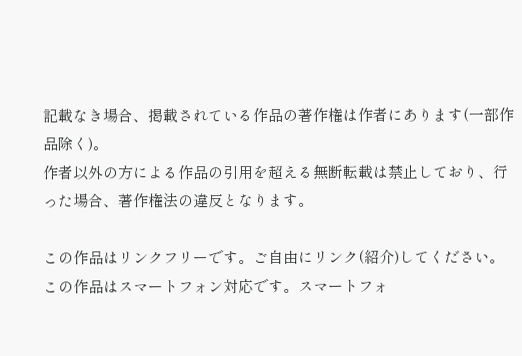記載なき場合、掲載されている作品の著作権は作者にあります(一部作品除く)。
作者以外の方による作品の引用を超える無断転載は禁止しており、行った場合、著作権法の違反となります。

この作品はリンクフリーです。ご自由にリンク(紹介)してください。
この作品はスマートフォン対応です。スマートフォ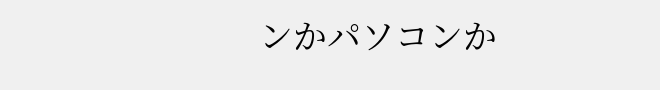ンかパソコンか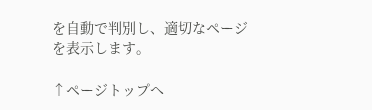を自動で判別し、適切なページを表示します。

↑ページトップへ